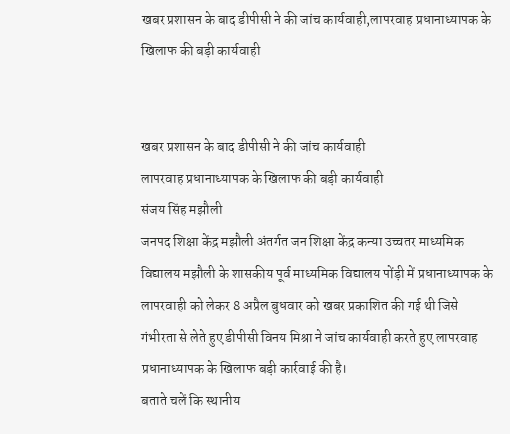खबर प्रशासन के बाद डीपीसी ने की जांच कार्यवाही,लापरवाह प्रधानाध्यापक के खिलाफ की बड़ी कार्यवाही


खबर प्रशासन के बाद डीपीसी ने की जांच कार्यवाही
लापरवाह प्रधानाध्यापक के खिलाफ की बड़ी कार्यवाही
संजय सिंह मझौली
जनपद शिक्षा केंद्र मझौली अंतर्गत जन शिक्षा केंद्र कन्या उच्चतर माध्यमिक विद्यालय मझौली के शासकीय पूर्व माध्यमिक विद्यालय पोंड़ी में प्रधानाध्यापक के लापरवाही को लेकर 8 अप्रैल बुधवार को खबर प्रकाशित की गई थी जिसे गंभीरता से लेते हुए डीपीसी विनय मिश्रा ने जांच कार्यवाही करते हुए लापरवाह प्रधानाध्यापक के खिलाफ बड़ी कार्रवाई की है।
बताते चलें कि स्थानीय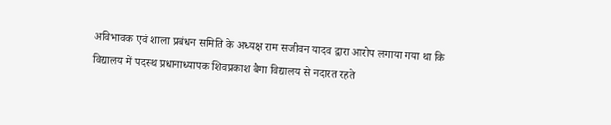अविभावक एवं शाला प्रबंधन समिति के अध्यक्ष राम सजीवन यादव द्वारा आरोप लगाया गया था कि विद्यालय में पदस्थ प्रधानाध्यापक शिवप्रकाश बैगा विद्यालय से नदारत रहते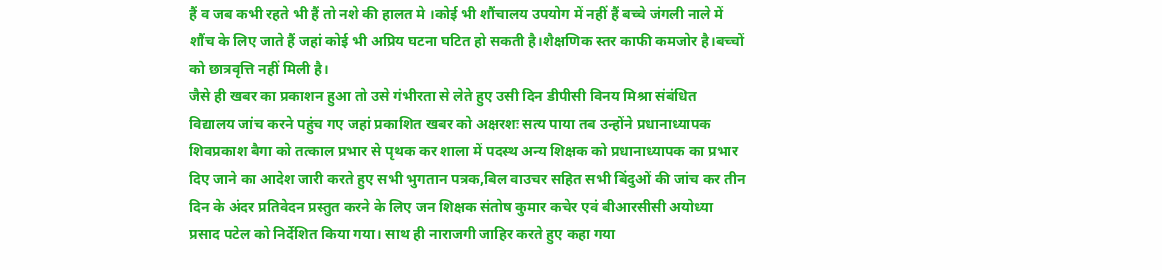हैं व जब कभी रहते भी हैं तो नशे की हालत मे ।कोई भी शौंचालय उपयोग में नहीं हैं बच्चे जंगली नाले में शौंच के लिए जाते हैं जहां कोई भी अप्रिय घटना घटित हो सकती है।शैक्षणिक स्तर काफी कमजोर है।बच्चों को छात्रवृत्ति नहीं मिली है।
जैसे ही खबर का प्रकाशन हुआ तो उसे गंभीरता से लेते हुए उसी दिन डीपीसी विनय मिश्रा संबंधित विद्यालय जांच करने पहुंच गए जहां प्रकाशित खबर को अक्षरशः सत्य पाया तब उन्होंने प्रधानाध्यापक शिवप्रकाश बैगा को तत्काल प्रभार से पृथक कर शाला में पदस्थ अन्य शिक्षक को प्रधानाध्यापक का प्रभार दिए जाने का आदेश जारी करते हुए सभी भुगतान पत्रक,बिल वाउचर सहित सभी बिंदुओं की जांच कर तीन दिन के अंदर प्रतिवेदन प्रस्तुत करने के लिए जन शिक्षक संतोष कुमार कचेर एवं बीआरसीसी अयोध्या प्रसाद पटेल को निर्देशित किया गया। साथ ही नाराजगी जाहिर करते हुए कहा गया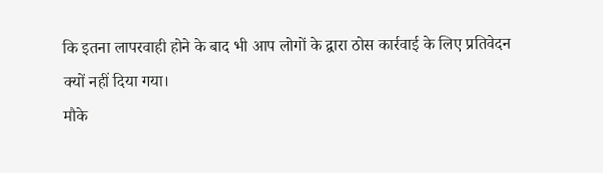कि इतना लापरवाही होने के बाद भी आप लोगों के द्वारा ठोस कार्रवाई के लिए प्रतिवेदन क्यों नहीं दिया गया।
मौके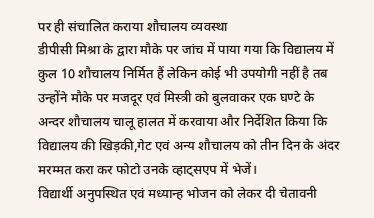पर ही संचालित कराया शौचालय व्यवस्था
डीपीसी मिश्रा के द्वारा मौके पर जांच में पाया गया कि विद्यालय में कुल 10 शौचालय निर्मित हैं लेकिन कोई भी उपयोगी नहीं है तब उन्होंने मौके पर मजदूर एवं मिस्त्री को बुलवाकर एक घण्टे के अन्दर शौचालय चालू हालत में करवाया और निर्देशित किया कि विद्यालय की खिड़की,गेट एवं अन्य शौचालय को तीन दिन के अंदर मरम्मत करा कर फोटो उनके व्हाट्सएप में भेजें।
विद्यार्थी अनुपस्थित एवं मध्यान्ह भोजन को लेकर दी चेतावनी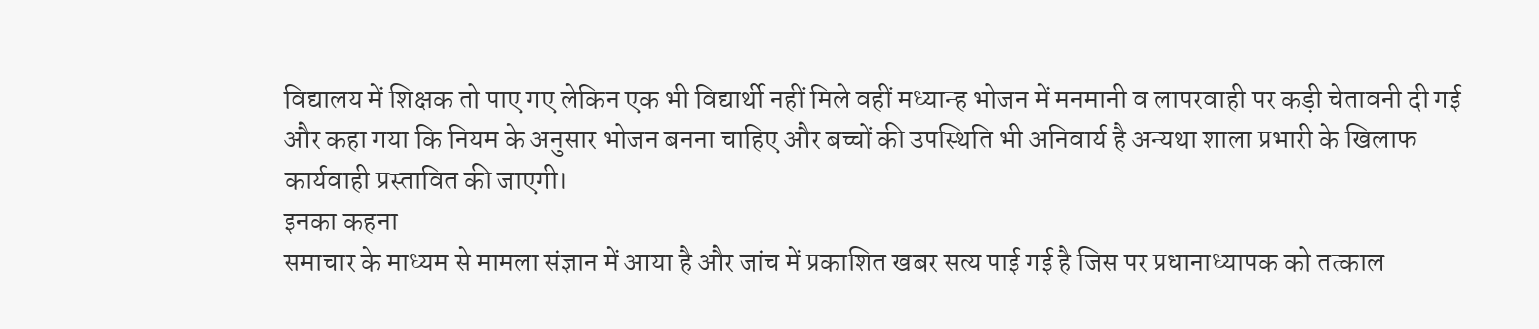विद्यालय में शिक्षक तो पाए गए लेकिन एक भी विद्यार्थी नहीं मिले वहीं मध्यान्ह भोजन में मनमानी व लापरवाही पर कड़ी चेतावनी दी गई और कहा गया कि नियम के अनुसार भोजन बनना चाहिए और बच्चों की उपस्थिति भी अनिवार्य है अन्यथा शाला प्रभारी के खिलाफ कार्यवाही प्रस्तावित की जाएगी।
इनका कहना
समाचार के माध्यम से मामला संज्ञान में आया है और जांच में प्रकाशित खबर सत्य पाई गई है जिस पर प्रधानाध्यापक को तत्काल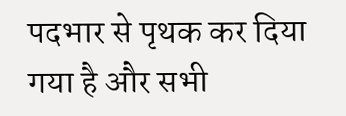पदभार से पृथक कर दिया गया है और सभी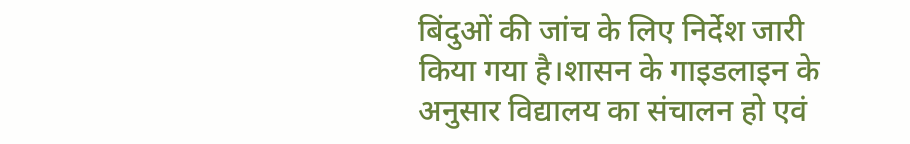बिंदुओं की जांच के लिए निर्देश जारी किया गया है।शासन के गाइडलाइन के अनुसार विद्यालय का संचालन हो एवं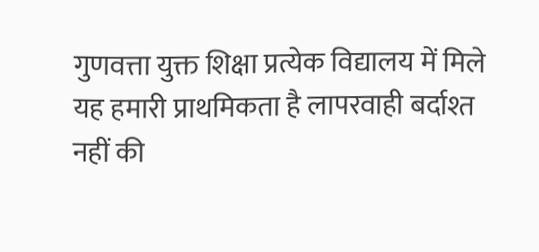गुणवत्ता युक्त शिक्षा प्रत्येक विद्यालय में मिले यह हमारी प्राथमिकता है लापरवाही बर्दाश्त नहीं की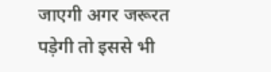जाएगी अगर जरूरत पड़ेगी तो इससे भी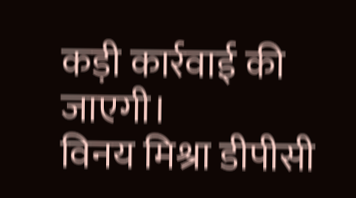कड़ी कार्रवाई की जाएगी।
विनय मिश्रा डीपीसी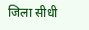जिला सीधी